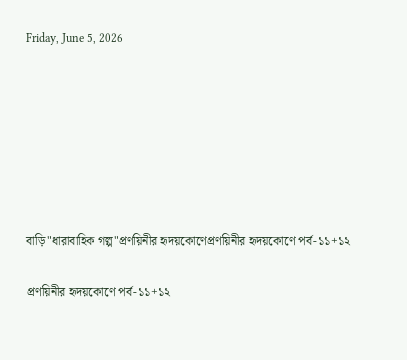Friday, June 5, 2026







বাড়ি"ধারাবাহিক গল্প"প্রণয়িনীর হৃদয়কোণেপ্রণয়িনীর হৃদয়কোণে পর্ব-১১+১২

প্রণয়িনীর হৃদয়কোণে পর্ব-১১+১২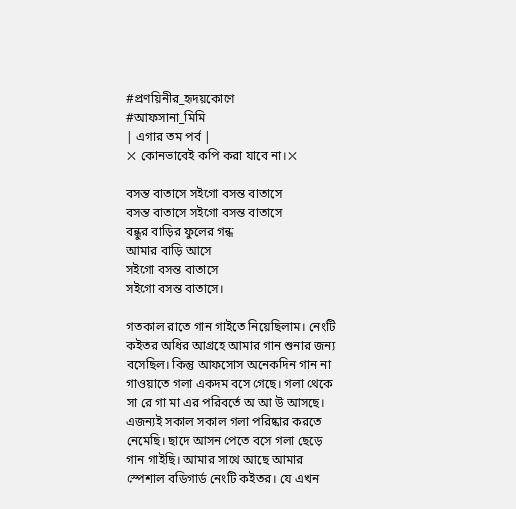#প্রণয়িনীর_হৃদয়কোণে
#আফসানা_মিমি
| এগার তম পর্ব |
❌ কোনভাবেই কপি করা যাবে না।❌

বসন্ত বাতাসে সইগো বসন্ত বাতাসে
বসন্ত বাতাসে সইগো বসন্ত বাতাসে
বন্ধুর বাড়ির ফুলের গন্ধ
আমার বাড়ি আসে
সইগো বসন্ত বাতাসে
সইগো বসন্ত বাতাসে।

গতকাল রাতে গান গাইতে নিয়েছিলাম। নেংটি কইতর অধির আগ্রহে আমার গান শুনার জন্য বসেছিল। কিন্তু আফসোস অনেকদিন গান না গাওয়াতে গলা একদম বসে গেছে। গলা থেকে সা রে গা মা এর পরিবর্তে অ আ উ আসছে। এজন্যই সকাল সকাল গলা পরিষ্কার করতে নেমেছি। ছাদে আসন পেতে বসে গলা ছেড়ে গান গাইছি। আমার সাথে আছে আমার স্পেশাল বডিগার্ড নেংটি কইতর। যে এখন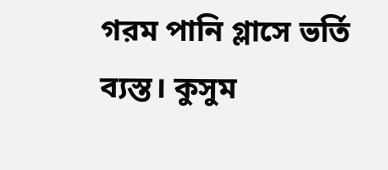গরম পানি গ্লাসে ভর্তি ব্যস্ত। কুসুম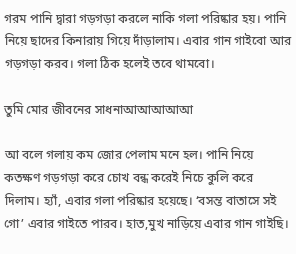গরম পানি দ্বারা গড়গড়া করলে নাকি গলা পরিষ্কার হয়। পানি নিয়ে ছাদের কিনারায় গিয়ে দাঁড়ালাম। এবার গান গাইবো আর গড়গড়া করব। গলা ঠিক হলেই তবে থামবো।

তুমি মোর জীবনের সাধনাআআআআআ

আ বলে গলায় কম জোর পেলাম মনে হল। পানি নিয়ে কতক্ষণ গড়গড়া করে চোখ বন্ধ করেই নিচে কুলি করে দিলাম। হ্যাঁ, এবার গলা পরিষ্কার হয়েছে। ‘বসন্ত বাতাসে সই গো’ এবার গাইতে পারব। হাত,মুখ নাড়িয়ে এবার গান গাইছি।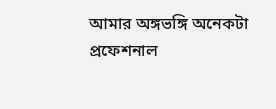আমার অঙ্গভঙ্গি অনেকটা প্রফেশনাল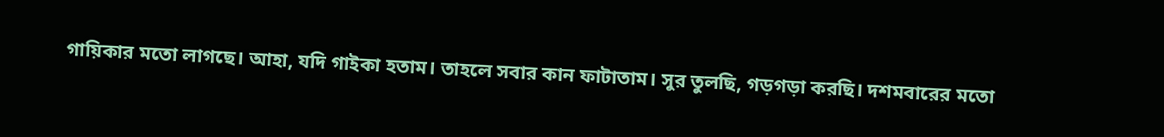গায়িকার মতো লাগছে। আহা, যদি গাইকা হতাম। তাহলে সবার কান ফাটাতাম। সুর তুলছি, গড়গড়া করছি। দশমবারের মতো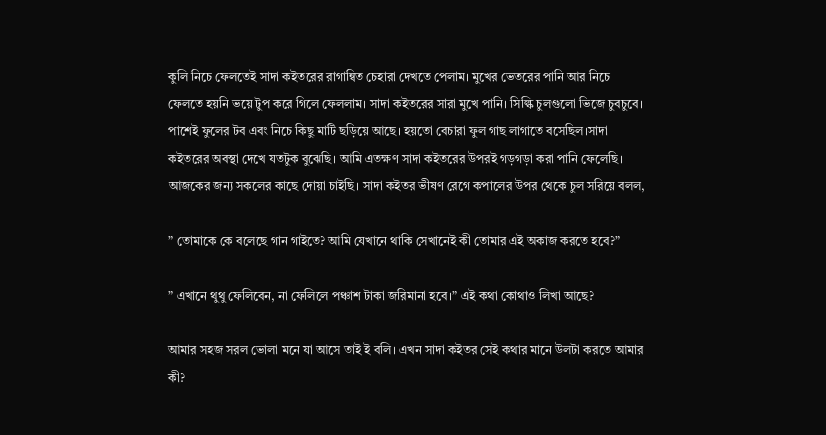কুলি নিচে ফেলতেই সাদা কইতরের রাগান্বিত চেহারা দেখতে পেলাম। মুখের ভেতরের পানি আর নিচে ফেলতে হয়নি ভয়ে টুপ করে গিলে ফেললাম। সাদা কইতরের সারা মুখে পানি। সিল্কি চুলগুলো ভিজে চুবচুবে। পাশেই ফুলের টব এবং নিচে কিছু মাটি ছড়িয়ে আছে। হয়তো বেচারা ফুল গাছ লাগাতে বসেছিল।সাদা কইতরের অবস্থা দেখে যতটুক বুঝেছি। আমি এতক্ষণ সাদা কইতরের উপরই গড়গড়া করা পানি ফেলেছি। আজকের জন্য সকলের কাছে দোয়া চাইছি। সাদা কইতর ভীষণ রেগে কপালের উপর থেকে চুল সরিয়ে বলল,

” তোমাকে কে বলেছে গান গাইতে? আমি যেখানে থাকি সেখানেই কী তোমার এই অকাজ করতে হবে?”

” এখানে থুথু ফেলিবেন, না ফেলিলে পঞ্চাশ টাকা জরিমানা হবে।” এই কথা কোথাও লিখা আছে?

আমার সহজ সরল ভোলা মনে যা আসে তাই ই বলি। এখন সাদা কইতর সেই কথার মানে উলটা করতে আমার কী?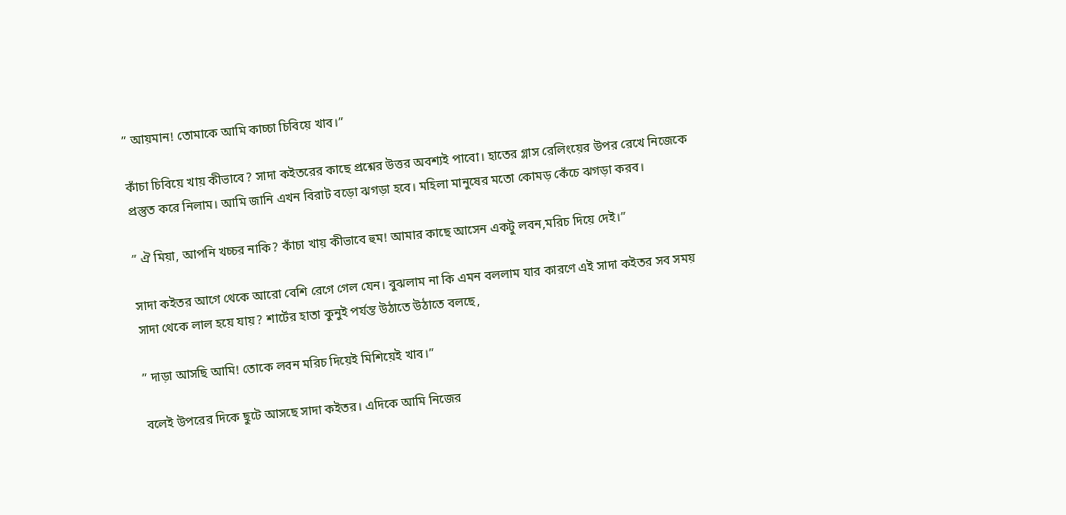” আয়মান! তোমাকে আমি কাচ্চা চিবিয়ে খাব।”

কাঁচা চিবিয়ে খায় কীভাবে? সাদা কইতরের কাছে প্রশ্নের উত্তর অবশ্যই পাবো। হাতের গ্লাস রেলিংয়ের উপর রেখে নিজেকে প্রস্তুত করে নিলাম। আমি জানি এখন বিরাট বড়ো ঝগড়া হবে। মহিলা মানুষের মতো কোমড় কেঁচে ঝগড়া করব।

” ঐ মিয়া, আপনি খচ্চর নাকি? কাঁচা খায় কীভাবে হুম! আমার কাছে আসেন একটু লবন,মরিচ দিয়ে দেই।”

সাদা কইতর আগে থেকে আরো বেশি রেগে গেল যেন। বুঝলাম না কি এমন বললাম যার কারণে এই সাদা কইতর সব সময় সাদা থেকে লাল হয়ে যায়? শার্টের হাতা কুনুই পর্যন্ত উঠাতে উঠাতে বলছে,

” দাড়া আসছি আমি! তোকে লবন মরিচ দিয়েই মিশিয়েই খাব।”

বলেই উপরের দিকে ছুটে আসছে সাদা কইতর। এদিকে আমি নিজের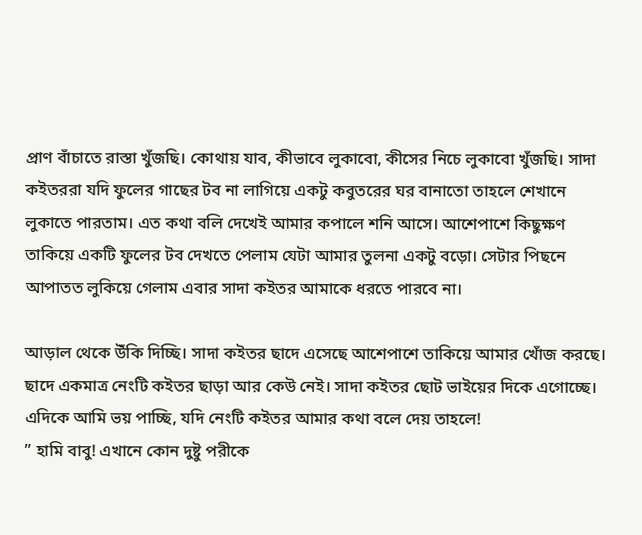প্রাণ বাঁচাতে রাস্তা খুঁজছি। কোথায় যাব, কীভাবে লুকাবো, কীসের নিচে লুকাবো খুঁজছি। সাদা কইতররা যদি ফুলের গাছের টব না লাগিয়ে একটু কবুতরের ঘর বানাতো তাহলে শেখানে লুকাতে পারতাম। এত কথা বলি দেখেই আমার কপালে শনি আসে। আশেপাশে কিছুক্ষণ তাকিয়ে একটি ফুলের টব দেখতে পেলাম যেটা আমার তুলনা একটু বড়ো। সেটার পিছনে আপাতত লুকিয়ে গেলাম এবার সাদা কইতর আমাকে ধরতে পারবে না।

আড়াল থেকে উঁকি দিচ্ছি। সাদা কইতর ছাদে এসেছে আশেপাশে তাকিয়ে আমার খোঁজ করছে। ছাদে একমাত্র নেংটি কইতর ছাড়া আর কেউ নেই। সাদা কইতর ছোট ভাইয়ের দিকে এগোচ্ছে। এদিকে আমি ভয় পাচ্ছি, যদি নেংটি কইতর আমার কথা বলে দেয় তাহলে!
” হামি বাবু! এখানে কোন দুষ্টু পরীকে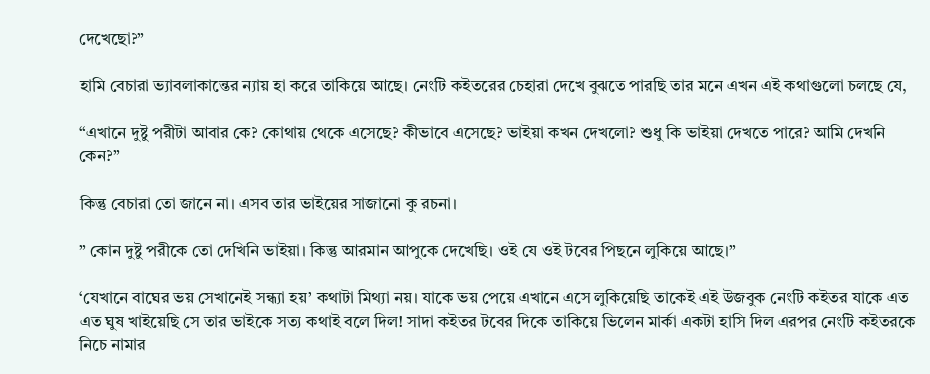দেখেছো?”

হামি বেচারা ভ্যাবলাকান্তের ন্যায় হা করে তাকিয়ে আছে। নেংটি কইতরের চেহারা দেখে বুঝতে পারছি তার মনে এখন এই কথাগুলো চলছে যে,

“এখানে দুষ্টু পরীটা আবার কে? কোথায় থেকে এসেছে? কীভাবে এসেছে? ভাইয়া কখন দেখলো? শুধু কি ভাইয়া দেখতে পারে? আমি দেখনি কেন?”

কিন্তু বেচারা তো জানে না। এসব তার ভাইয়ের সাজানো কু রচনা।

” কোন দুষ্টু পরীকে তো দেখিনি ভাইয়া। কিন্তু আরমান আপুকে দেখেছি। ওই যে ওই টবের পিছনে লুকিয়ে আছে।”

‘যেখানে বাঘের ভয় সেখানেই সন্ধ্যা হয়’ কথাটা মিথ্যা নয়। যাকে ভয় পেয়ে এখানে এসে লুকিয়েছি তাকেই এই উজবুক নেংটি কইতর যাকে এত এত ঘুষ খাইয়েছি সে তার ভাইকে সত্য কথাই বলে দিল! সাদা কইতর টবের দিকে তাকিয়ে ভিলেন মার্কা একটা হাসি দিল এরপর নেংটি কইতরকে নিচে নামার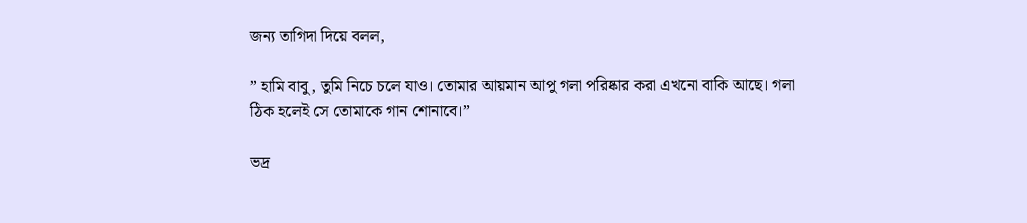জন্য তাগিদা দিয়ে বলল,

” হামি বাবু, তুমি নিচে চলে যাও। তোমার আয়মান আপু গলা পরিষ্কার করা এখনো বাকি আছে। গলা ঠিক হলেই সে তোমাকে গান শোনাবে।”

ভদ্র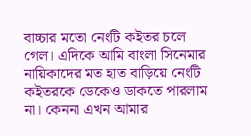বাচ্চার মতো নেংটি কইতর চলে গেল। এদিকে আমি বাংলা সিনেমার নায়িকাদের মত হাত বাড়িয়ে নেংটি কইতরকে ডেকেও ডাকতে পারলাম না। কেননা এখন আমার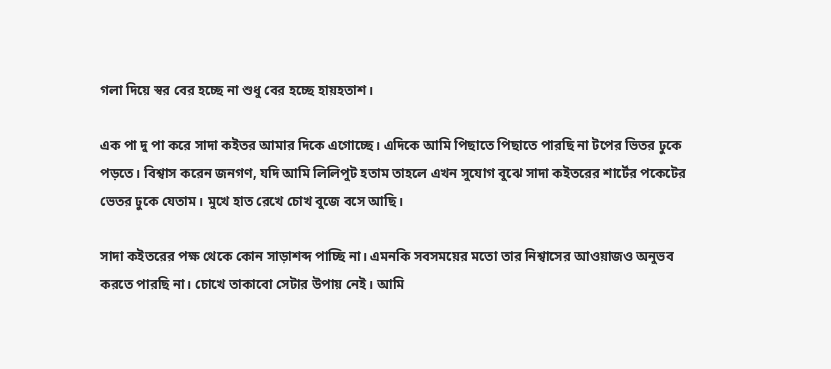গলা দিয়ে স্বর বের হচ্ছে না শুধু বের হচ্ছে হায়হতাশ।

এক পা দু পা করে সাদা কইতর আমার দিকে এগোচ্ছে। এদিকে আমি পিছাতে পিছাতে পারছি না টপের ভিতর ঢুকে পড়তে। বিশ্বাস করেন জনগণ, যদি আমি লিলিপুট হতাম তাহলে এখন সুযোগ বুঝে সাদা কইতরের শার্টের পকেটের ভেতর ঢুকে যেতাম। মুখে হাত রেখে চোখ বুজে বসে আছি।

সাদা কইতরের পক্ষ থেকে কোন সাড়াশব্দ পাচ্ছি না। এমনকি সবসময়ের মতো তার নিশ্বাসের আওয়াজও অনুভব করতে পারছি না। চোখে তাকাবো সেটার উপায় নেই। আমি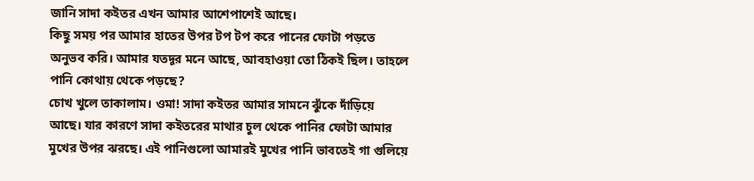জানি সাদা কইতর এখন আমার আশেপাশেই আছে।
কিছু সময় পর আমার হাতের উপর টপ টপ করে পানের ফোটা পড়তে অনুভব করি। আমার যতদূর মনে আছে, আবহাওয়া তো ঠিকই ছিল। তাহলে পানি কোথায় থেকে পড়ছে?
চোখ খুলে তাকালাম। ওমা! সাদা কইতর আমার সামনে ঝুঁকে দাঁড়িয়ে আছে। যার কারণে সাদা কইতরের মাথার চুল থেকে পানির ফোটা আমার মুখের উপর ঝরছে। এই পানিগুলো আমারই মুখের পানি ভাবতেই গা গুলিয়ে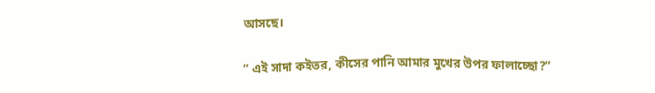আসছে।

” এই সাদা কইতর, কীসের পানি আমার মুখের উপর ফালাচ্ছো?”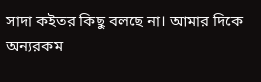সাদা কইতর কিছু বলছে না। আমার দিকে অন্যরকম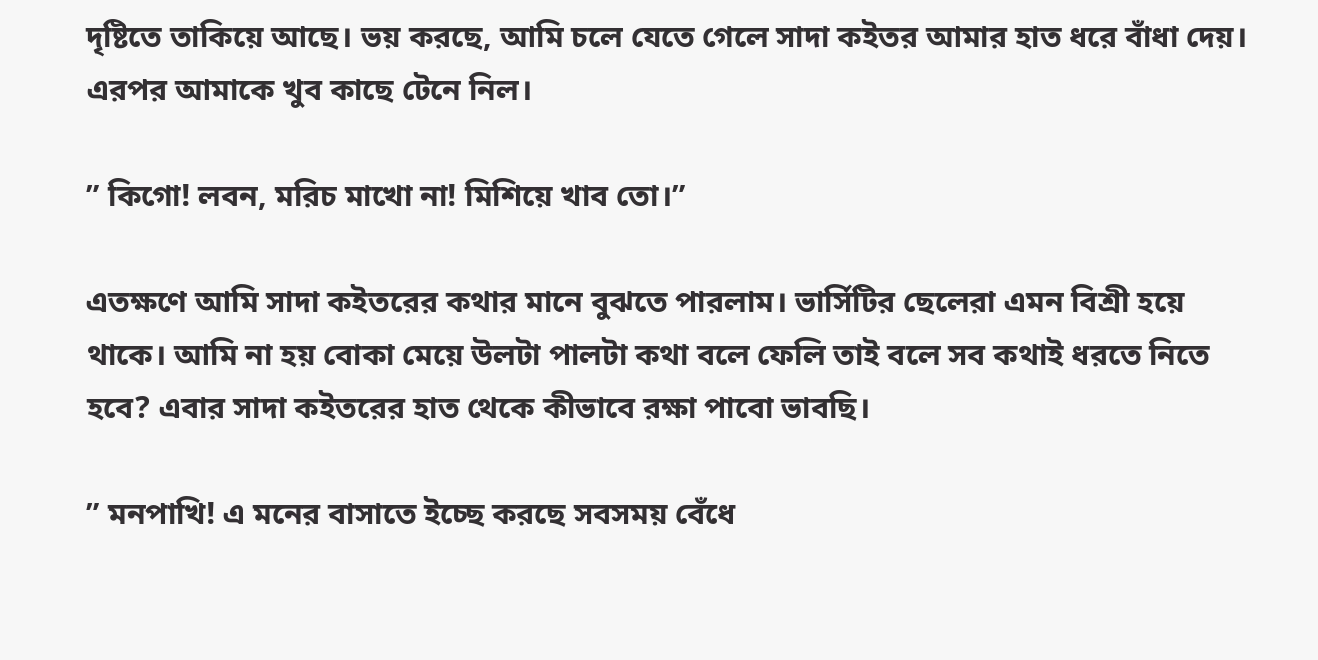দৃষ্টিতে তাকিয়ে আছে। ভয় করছে, আমি চলে যেতে গেলে সাদা কইতর আমার হাত ধরে বাঁধা দেয়। এরপর আমাকে খুব কাছে টেনে নিল।

” কিগো! লবন, মরিচ মাখো না! মিশিয়ে খাব তো।”

এতক্ষণে আমি সাদা কইতরের কথার মানে বুঝতে পারলাম। ভার্সিটির ছেলেরা এমন বিশ্রী হয়ে থাকে। আমি না হয় বোকা মেয়ে উলটা পালটা কথা বলে ফেলি তাই বলে সব কথাই ধরতে নিতে হবে? এবার সাদা কইতরের হাত থেকে কীভাবে রক্ষা পাবো ভাবছি।

” মনপাখি! এ মনের বাসাতে ইচ্ছে করছে সবসময় বেঁধে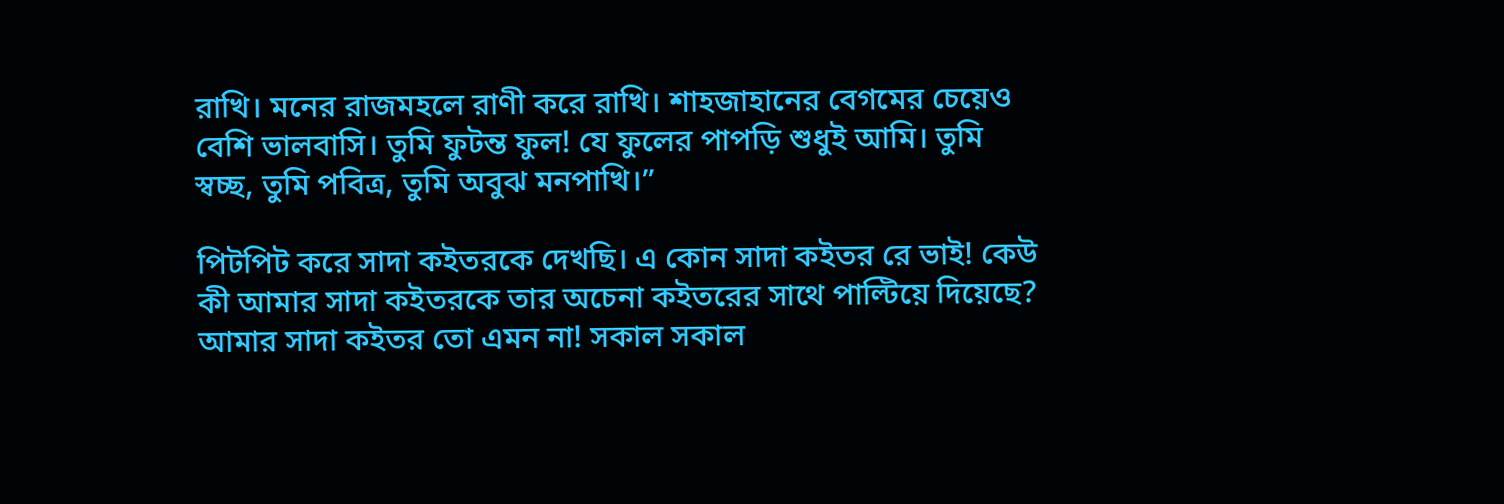রাখি। মনের রাজমহলে রাণী করে রাখি। শাহজাহানের বেগমের চেয়েও বেশি ভালবাসি। তুমি ফুটন্ত ফুল! যে ফুলের পাপড়ি শুধুই আমি। তুমি স্বচ্ছ, তুমি পবিত্র, তুমি অবুঝ মনপাখি।”

পিটপিট করে সাদা কইতরকে দেখছি। এ কোন সাদা কইতর রে ভাই! কেউ কী আমার সাদা কইতরকে তার অচেনা কইতরের সাথে পাল্টিয়ে দিয়েছে? আমার সাদা কইতর তো এমন না! সকাল সকাল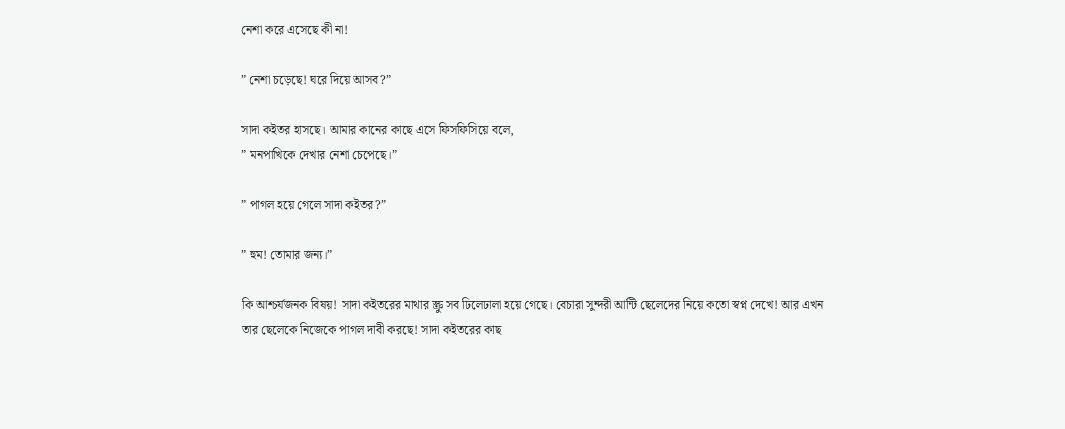নেশা করে এসেছে কী না!

” নেশা চড়েছে! ঘরে দিয়ে আসব?”

সাদা কইতর হাসছে। আমার কানের কাছে এসে ফিসফিসিয়ে বলে,
” মনপাখিকে দেখার নেশা চেপেছে।”

” পাগল হয়ে গেলে সাদা কইতর?”

” হুম! তোমার জন্য।”

কি আশ্চর্যজনক বিষয়! সাদা কইতরের মাথার স্ক্রু সব ঢিলেঢালা হয়ে গেছে। বেচারা সুন্দরী আন্টি ছেলেদের নিয়ে কতো স্বপ্ন দেখে! আর এখন তার ছেলেকে নিজেকে পাগল দাবী করছে! সাদা কইতরের কাছ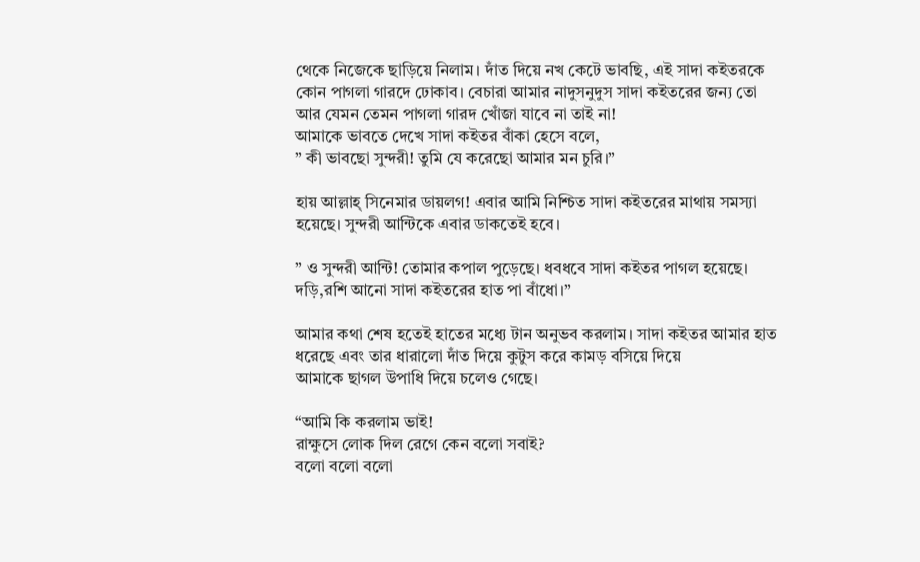থেকে নিজেকে ছাড়িয়ে নিলাম। দাঁত দিয়ে নখ কেটে ভাবছি, এই সাদা কইতরকে কোন পাগলা গারদে ঢোকাব। বেচারা আমার নাদুসনুদুস সাদা কইতরের জন্য তো আর যেমন তেমন পাগলা গারদ খোঁজা যাবে না তাই না!
আমাকে ভাবতে দেখে সাদা কইতর বাঁকা হেসে বলে,
” কী ভাবছো সুন্দরী! তুমি যে করেছো আমার মন চুরি।”

হায় আল্লাহ্ সিনেমার ডায়লগ! এবার আমি নিশ্চিত সাদা কইতরের মাথায় সমস্যা হয়েছে। সুন্দরী আন্টিকে এবার ডাকতেই হবে।

” ও সুন্দরী আন্টি! তোমার কপাল পুড়েছে। ধবধবে সাদা কইতর পাগল হয়েছে। দড়ি,রশি আনো সাদা কইতরের হাত পা বাঁধো।”

আমার কথা শেষ হতেই হাতের মধ্যে টান অনুভব করলাম। সাদা কইতর আমার হাত ধরেছে এবং তার ধারালো দাঁত দিয়ে কুটুস করে কামড় বসিয়ে দিয়ে
আমাকে ছাগল উপাধি দিয়ে চলেও গেছে।

“আমি কি করলাম ভাই!
রাক্ষুসে লোক দিল রেগে কেন বলো সবাই?
বলো বলো বলো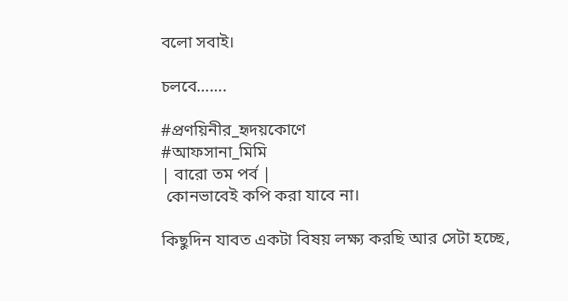বলো সবাই।

চলবে…….

#প্রণয়িনীর_হৃদয়কোণে
#আফসানা_মিমি
| বারো তম পর্ব |
 কোনভাবেই কপি করা যাবে না।

কিছুদিন যাবত একটা বিষয় লক্ষ্য করছি আর সেটা হচ্ছে,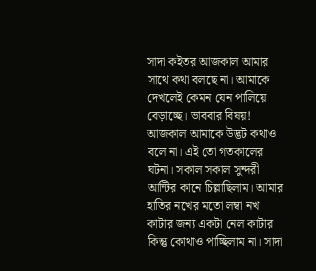সাদা কইতর আজকাল আমার সাথে কথা বলছে না। আমাকে দেখলেই কেমন যেন পালিয়ে বেড়াচ্ছে। ভাববার বিষয়! আজকাল আমাকে উদ্ভট কথাও বলে না। এই তো গতকালের ঘটনা। সকাল সকাল সুন্দরী আন্টির কানে চিল্লাছিলাম। আমার হাতির নখের মতো লম্বা নখ কাটার জন্য একটা নেল কাটার কিন্তু কোথাও পাচ্ছিলাম না। সাদা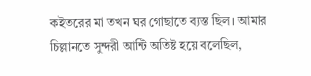কইতরের মা তখন ঘর গোছাতে ব্যস্ত ছিল। আমার চিল্লানতে সুন্দরী আন্টি অতিষ্ট হয়ে বলেছিল,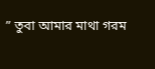” তুবা আমার মাথা গরম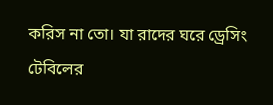করিস না তো। যা রাদের ঘরে ড্রেসিং টেবিলের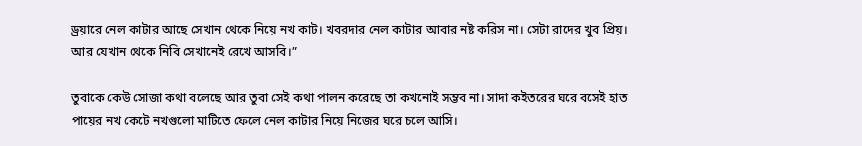ড্রয়ারে নেল কাটার আছে সেখান থেকে নিয়ে নখ কাট। খবরদার নেল কাটার আবার নষ্ট করিস না। সেটা রাদের খুব প্রিয়। আর যেখান থেকে নিবি সেখানেই রেখে আসবি।”

তুবাকে কেউ সোজা কথা বলেছে আর তুবা সেই কথা পালন করেছে তা কখনোই সম্ভব না। সাদা কইতরের ঘরে বসেই হাত পায়ের নখ কেটে নখগুলো মাটিতে ফেলে নেল কাটার নিয়ে নিজের ঘরে চলে আসি।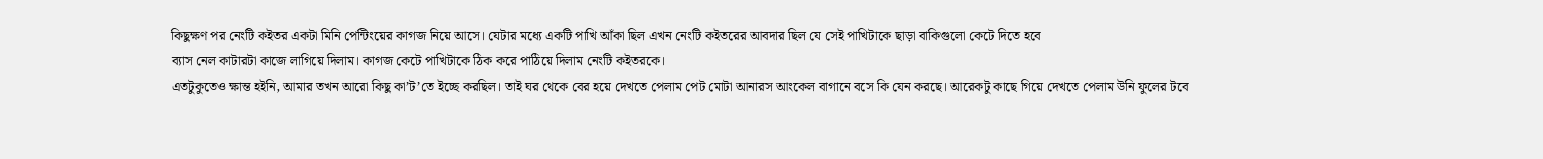কিছুক্ষণ পর নেংটি কইতর একটা মিনি পেন্টিংয়ের কাগজ নিয়ে আসে। যেটার মধ্যে একটি পাখি আঁকা ছিল এখন নেংটি কইতরের আবদার ছিল যে সেই পাখিটাকে ছাড়া বাকিগুলো কেটে দিতে হবে
ব্যাস নেল কাটারটা কাজে লাগিয়ে দিলাম। কাগজ কেটে পাখিটাকে ঠিক করে পাঠিয়ে দিলাম নেংটি কইতরকে।
এতটুকুতেও ক্ষান্ত হইনি, আমার তখন আরো কিছু কা’ট’তে ইচ্ছে করছিল। তাই ঘর থেকে বের হয়ে দেখতে পেলাম পেট মোটা আনারস আংকেল বাগানে বসে কি যেন করছে। আরেকটু কাছে গিয়ে দেখতে পেলাম উনি ফুলের টবে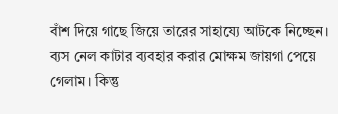বাঁশ দিয়ে গাছে জিয়ে তারের সাহায্যে আটকে নিচ্ছেন। ব্যস নেল কাটার ব্যবহার করার মোক্ষম জায়গা পেয়ে গেলাম। কিন্তু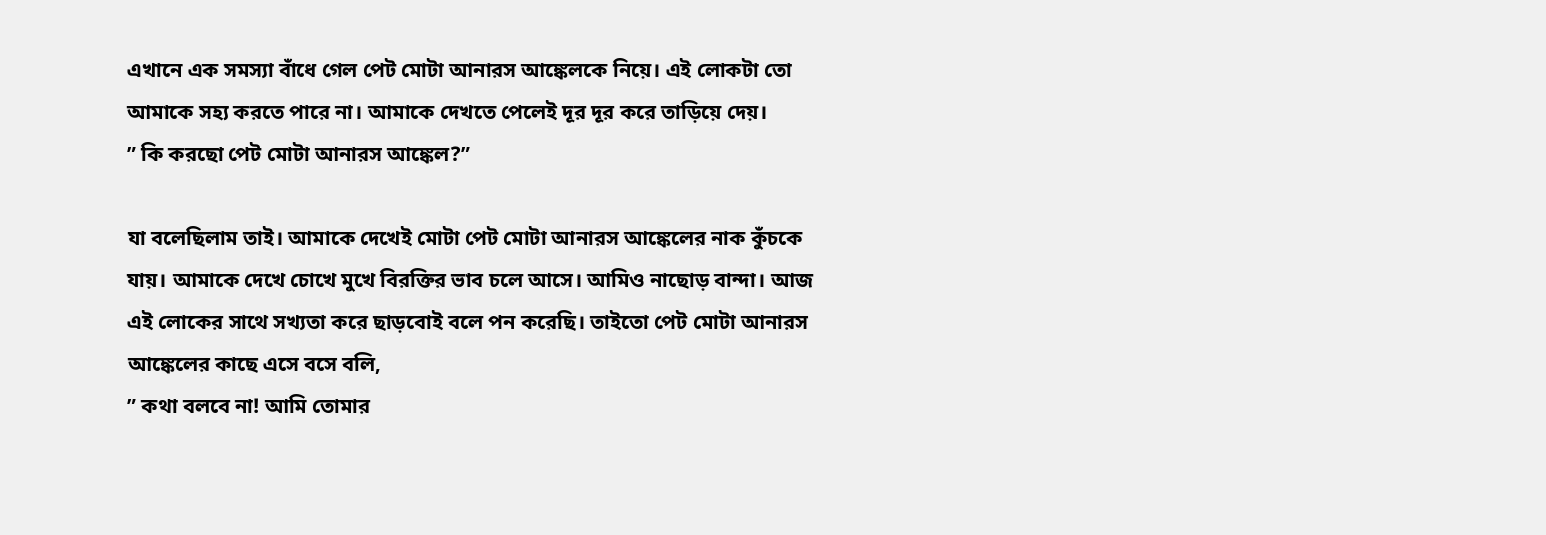এখানে এক সমস্যা বাঁধে গেল পেট মোটা আনারস আঙ্কেলকে নিয়ে। এই লোকটা তো আমাকে সহ্য করতে পারে না। আমাকে দেখতে পেলেই দূর দূর করে তাড়িয়ে দেয়।
” কি করছো পেট মোটা আনারস আঙ্কেল?”

যা বলেছিলাম তাই। আমাকে দেখেই মোটা পেট মোটা আনারস আঙ্কেলের নাক কুঁচকে যায়। আমাকে দেখে চোখে মুখে বিরক্তির ভাব চলে আসে। আমিও নাছোড় বান্দা। আজ এই লোকের সাথে সখ্যতা করে ছাড়বোই বলে পন করেছি। তাইতো পেট মোটা আনারস আঙ্কেলের কাছে এসে বসে বলি,
” কথা বলবে না! আমি তোমার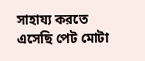সাহায্য করতে এসেছি পেট মোটা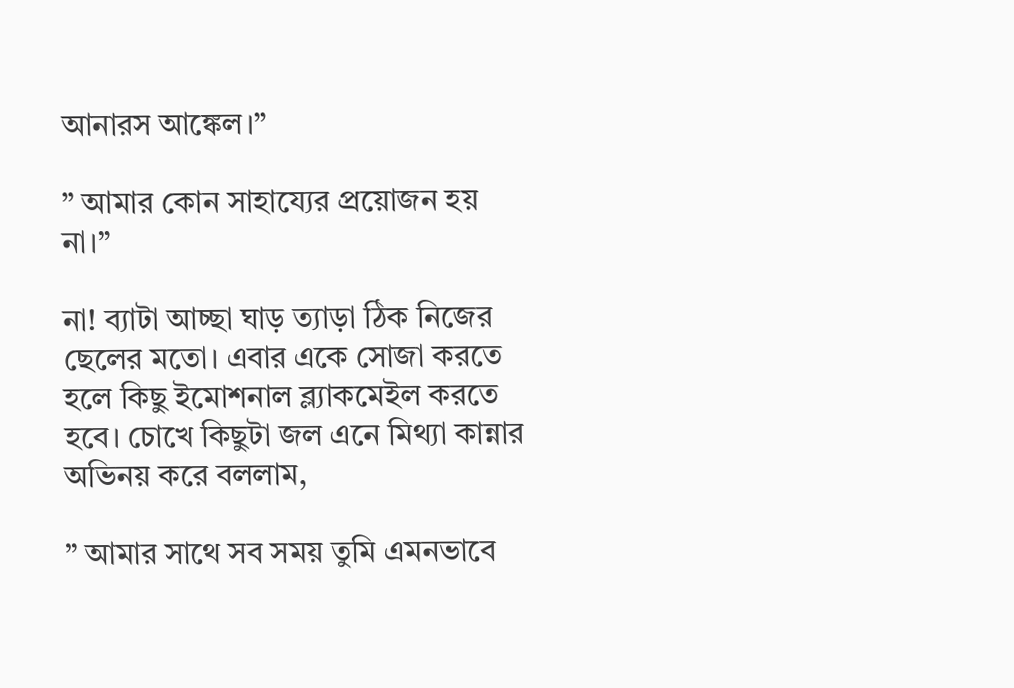আনারস আঙ্কেল।”

” আমার কোন সাহায্যের প্রয়োজন হয় না।”

না! ব্যাটা আচ্ছা ঘাড় ত্যাড়া ঠিক নিজের ছেলের মতো। এবার একে সোজা করতে হলে কিছু ইমোশনাল ব্ল্যাকমেইল করতে হবে। চোখে কিছুটা জল এনে মিথ্যা কান্নার অভিনয় করে বললাম,

” আমার সাথে সব সময় তুমি এমনভাবে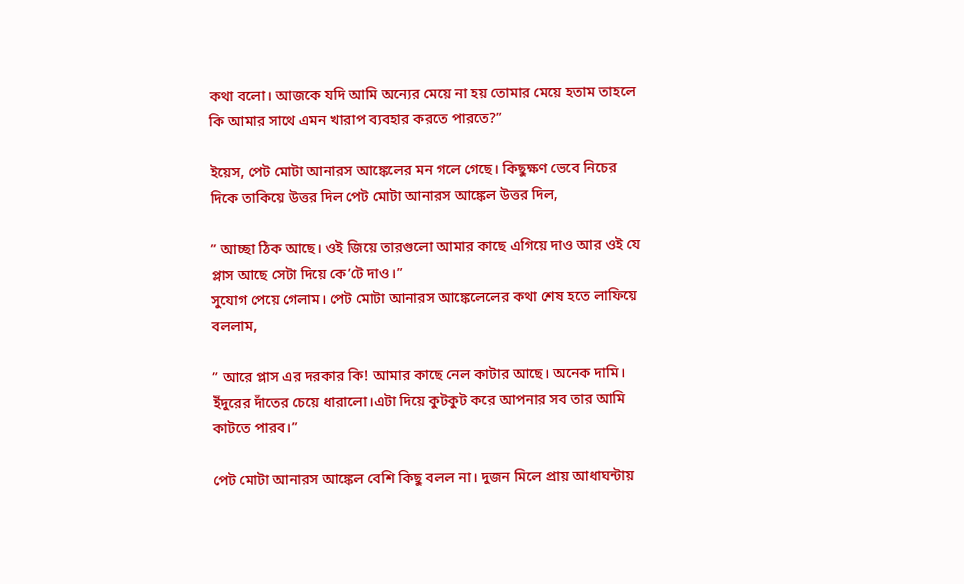কথা বলো। আজকে যদি আমি অন্যের মেয়ে না হয় তোমার মেয়ে হতাম তাহলে কি আমার সাথে এমন খারাপ ব্যবহার করতে পারতে?”

ইয়েস, পেট মোটা আনারস আঙ্কেলের মন গলে গেছে। কিছুক্ষণ ভেবে নিচের দিকে তাকিয়ে উত্তর দিল পেট মোটা আনারস আঙ্কেল উত্তর দিল,

” আচ্ছা ঠিক আছে। ওই জিয়ে তারগুলো আমার কাছে এগিয়ে দাও আর ওই যে প্লাস আছে সেটা দিয়ে কে’টে দাও।”
সুযোগ পেয়ে গেলাম। পেট মোটা আনারস আঙ্কেলেলের কথা শেষ হতে লাফিয়ে বললাম,

” আরে প্লাস এর দরকার কি! আমার কাছে নেল কাটার আছে। অনেক দামি। ইঁদুরের দাঁতের চেয়ে ধারালো।এটা দিয়ে কুটকুট করে আপনার সব তার আমি কাটতে পারব।”

পেট মোটা আনারস আঙ্কেল বেশি কিছু বলল না। দুজন মিলে প্রায় আধাঘন্টায়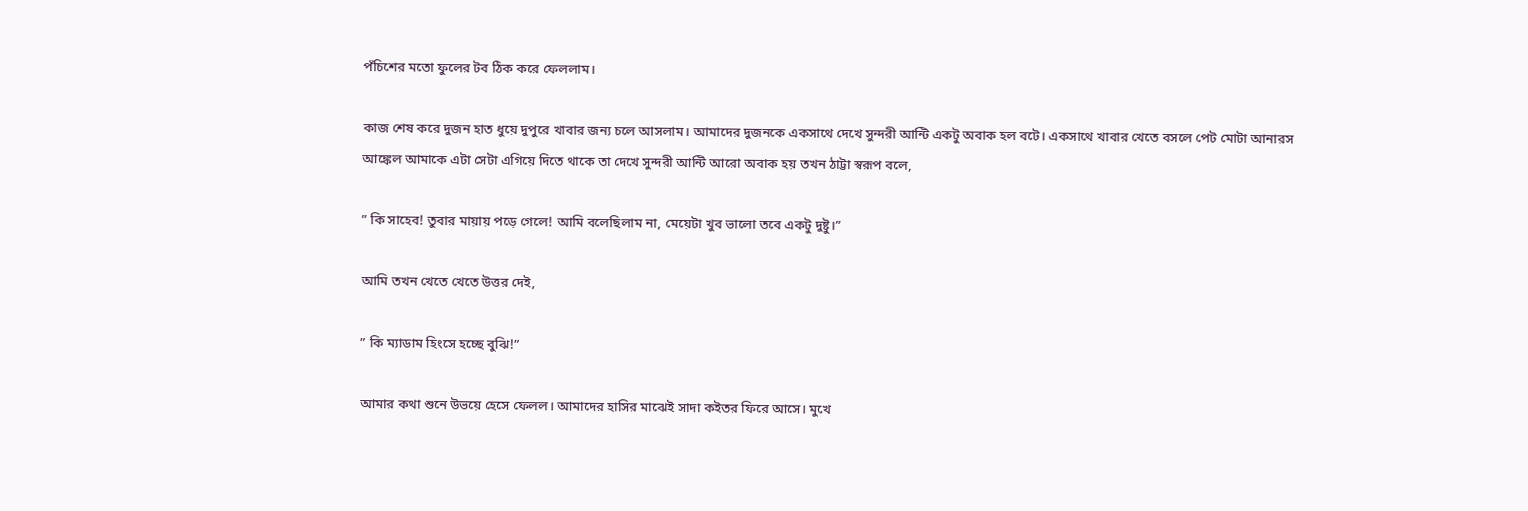পঁচিশের মতো ফুলের টব ঠিক করে ফেললাম।

কাজ শেষ করে দুজন হাত ধুয়ে দুপুরে খাবার জন্য চলে আসলাম। আমাদের দুজনকে একসাথে দেখে সুন্দরী আন্টি একটু অবাক হল বটে। একসাথে খাবার খেতে বসলে পেট মোটা আনারস আঙ্কেল আমাকে এটা সেটা এগিয়ে দিতে থাকে তা দেখে সুন্দরী আন্টি আরো অবাক হয় তখন ঠাট্টা স্বরূপ বলে,

” কি সাহেব! তুবার মায়ায় পড়ে গেলে! আমি বলেছিলাম না, মেয়েটা খুব ভালো তবে একটু দুষ্টু।”

আমি তখন খেতে খেতে উত্তর দেই,

” কি ম্যাডাম হিংসে হচ্ছে বুঝি!”

আমার কথা শুনে উভয়ে হেসে ফেলল। আমাদের হাসির মাঝেই সাদা কইতর ফিরে আসে। মুখে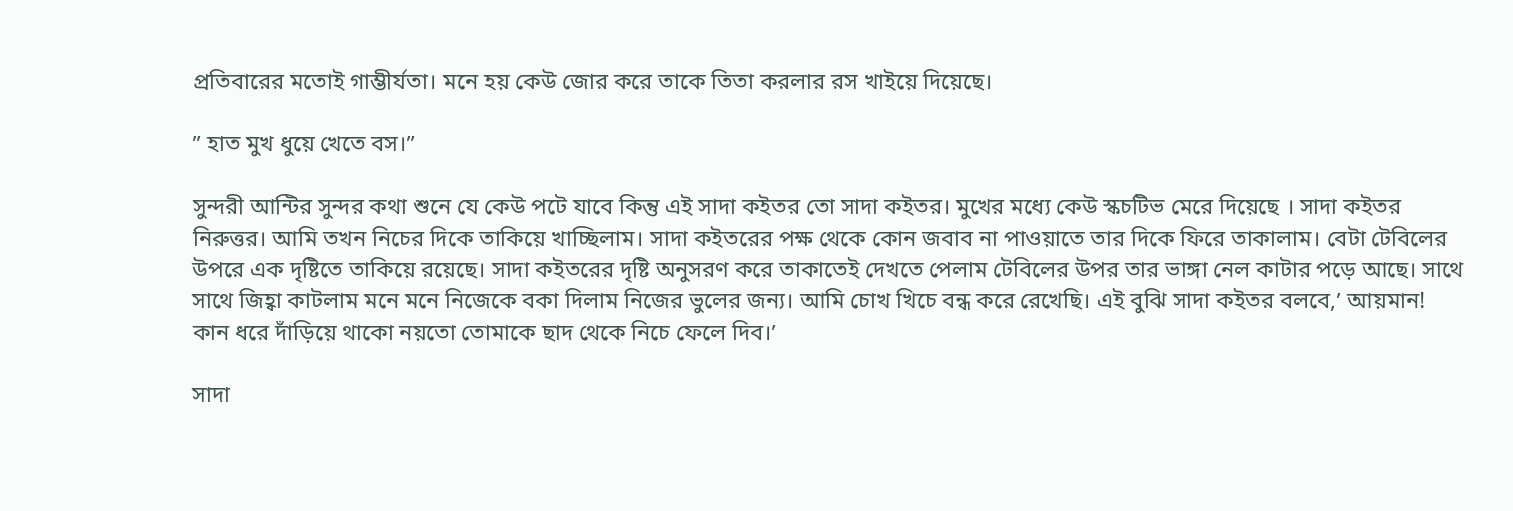প্রতিবারের মতোই গাম্ভীর্যতা। মনে হয় কেউ জোর করে তাকে তিতা করলার রস খাইয়ে দিয়েছে।

” হাত মুখ ধুয়ে খেতে বস।”

সুন্দরী আন্টির সুন্দর কথা শুনে যে কেউ পটে যাবে কিন্তু এই সাদা কইতর তো সাদা কইতর। মুখের মধ্যে কেউ স্কচটিভ মেরে দিয়েছে । সাদা কইতর নিরুত্তর। আমি তখন নিচের দিকে তাকিয়ে খাচ্ছিলাম। সাদা কইতরের পক্ষ থেকে কোন জবাব না পাওয়াতে তার দিকে ফিরে তাকালাম। বেটা টেবিলের উপরে এক দৃষ্টিতে তাকিয়ে রয়েছে। সাদা কইতরের দৃষ্টি অনুসরণ করে তাকাতেই দেখতে পেলাম টেবিলের উপর তার ভাঙ্গা নেল কাটার পড়ে আছে। সাথে সাথে জিহ্বা কাটলাম মনে মনে নিজেকে বকা দিলাম নিজের ভুলের জন্য। আমি চোখ খিচে বন্ধ করে রেখেছি। এই বুঝি সাদা কইতর বলবে,’ আয়মান! কান ধরে দাঁড়িয়ে থাকো নয়তো তোমাকে ছাদ থেকে নিচে ফেলে দিব।’

সাদা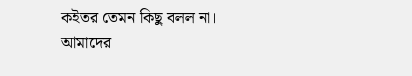কইতর তেমন কিছু বলল না। আমাদের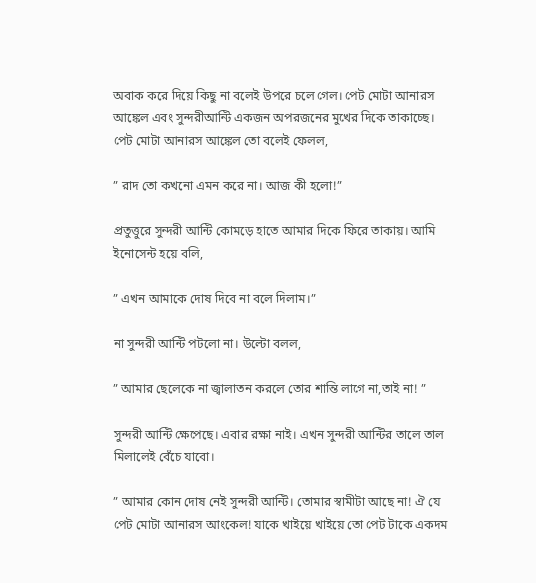অবাক করে দিয়ে কিছু না বলেই উপরে চলে গেল। পেট মোটা আনারস আঙ্কেল এবং সুন্দরীআন্টি একজন অপরজনের মুখের দিকে তাকাচ্ছে। পেট মোটা আনারস আঙ্কেল তো বলেই ফেলল,

” রাদ তো কখনো এমন করে না। আজ কী হলো!”

প্রতুত্তুরে সুন্দরী আন্টি কোমড়ে হাতে আমার দিকে ফিরে তাকায়। আমি ইনোসেন্ট হয়ে বলি,

” এখন আমাকে দোষ দিবে না বলে দিলাম।”

না সুন্দরী আন্টি পটলো না। উল্টো বলল,

” আমার ছেলেকে না জ্বালাতন করলে তোর শান্তি লাগে না,তাই না! ”

সুন্দরী আন্টি ক্ষেপেছে। এবার রক্ষা নাই। এখন সুন্দরী আন্টির তালে তাল মিলালেই বেঁচে যাবো।

” আমার কোন দোষ নেই সুন্দরী আন্টি। তোমার স্বামীটা আছে না! ঐ যে পেট মোটা আনারস আংকেল! যাকে খাইয়ে খাইয়ে তো পেট টাকে একদম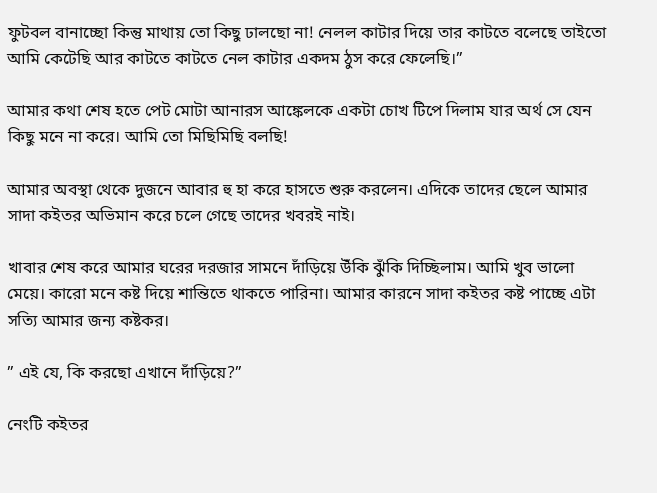ফুটবল বানাচ্ছো কিন্তু মাথায় তো কিছু ঢালছো না! নেলল কাটার দিয়ে তার কাটতে বলেছে তাইতো আমি কেটেছি আর কাটতে কাটতে নেল কাটার একদম ঠুস করে ফেলেছি।”

আমার কথা শেষ হতে পেট মোটা আনারস আঙ্কেলকে একটা চোখ টিপে দিলাম যার অর্থ সে যেন কিছু মনে না করে। আমি তো মিছিমিছি বলছি!

আমার অবস্থা থেকে দুজনে আবার হু হা করে হাসতে শুরু করলেন। এদিকে তাদের ছেলে আমার সাদা কইতর অভিমান করে চলে গেছে তাদের খবরই নাই।

খাবার শেষ করে আমার ঘরের দরজার সামনে দাঁড়িয়ে উঁকি ঝুঁকি দিচ্ছিলাম। আমি খুব ভালো মেয়ে। কারো মনে কষ্ট দিয়ে শান্তিতে থাকতে পারিনা। আমার কারনে সাদা কইতর কষ্ট পাচ্ছে এটা সত্যি আমার জন্য কষ্টকর।

” এই যে, কি করছো এখানে দাঁড়িয়ে?”

নেংটি কইতর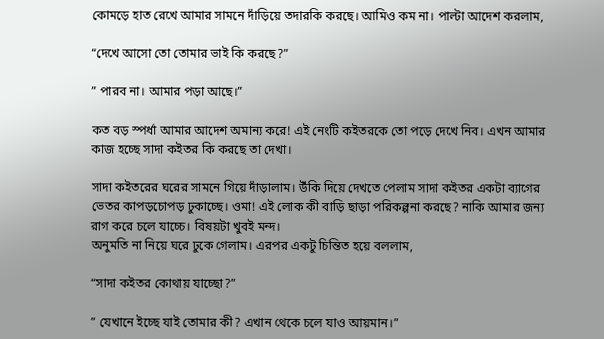কোমড়ে হাত রেখে আমার সামনে দাঁড়িয়ে তদারকি করছে। আমিও কম না। পাল্টা আদেশ করলাম,

“দেখে আসো তো তোমার ভাই কি করছে?”

” পারব না। আমার পড়া আছে।”

কত বড় স্পর্ধা আমার আদেশ অমান্য করে! এই নেংটি কইতরকে তো পড়ে দেখে নিব। এখন আমার কাজ হচ্ছে সাদা কইতর কি করছে তা দেখা।

সাদা কইতরের ঘরের সামনে গিয়ে দাঁড়ালাম। উঁকি দিয়ে দেখতে পেলাম সাদা কইতর একটা ব্যাগের ভেতর কাপড়চোপড় ঢুকাচ্ছে। ওমা! এই লোক কী বাড়ি ছাড়া পরিকল্পনা করছে? নাকি আমার জন্য রাগ করে চলে যাচ্চে। বিষয়টা খুবই মন্দ।
অনুমতি না নিয়ে ঘরে ঢুকে গেলাম। এরপর একটু চিন্তিত হয়ে বললাম,

“সাদা কইতর কোথায় যাচ্ছো?”

” যেখানে ইচ্ছে যাই তোমার কী? এখান থেকে চলে যাও আয়মান।”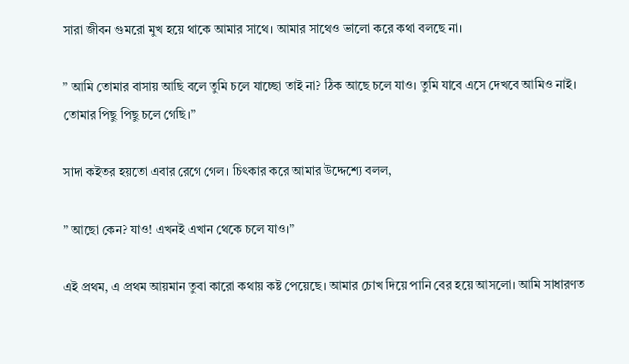সারা জীবন গুমরো মুখ হয়ে থাকে আমার সাথে। আমার সাথেও ভালো করে কথা বলছে না।

” আমি তোমার বাসায় আছি বলে তুমি চলে যাচ্ছো তাই না? ঠিক আছে চলে যাও। তুমি যাবে এসে দেখবে আমিও নাই। তোমার পিছু পিছু চলে গেছি।”

সাদা কইতর হয়তো এবার রেগে গেল। চিৎকার করে আমার উদ্দেশ্যে বলল,

” আছো কেন? যাও! এখনই এখান থেকে চলে যাও।”

এই প্রথম, এ প্রথম আয়মান তুবা কারো কথায় কষ্ট পেয়েছে। আমার চোখ দিয়ে পানি বের হয়ে আসলো। আমি সাধারণত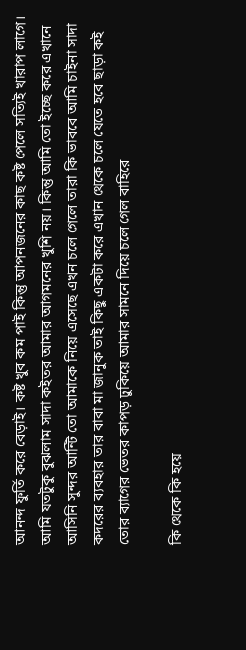আনন্দ ফুর্তি করে বেড়াই। কষ্ট খুব কম পাই কিন্তু আপনজনের কাছ কষ্ট পেলে সত্যিই খারাপ লাগে। আমি যতটুকু বুঝলাম সাদা কইতর আমার আগমনের খুশি নয়। কিন্তু আমি তো ইচ্ছে করে এখানে আসিনি সুন্দর আন্টি তো আমাকে নিয়ে এসেছে এখন চলে গেলে তারা কি ভাববে আমি চাইনা সাদা কদরের ব্যবহার তার বাবা মা জানুক তাই কিছু একটা করে এখান থেকে চলে যেতে হবে ছাড়া কই তোর ব্যাগের ভেতর কাপড় ঢুকিয়ে আমার সামনে দিয়ে চলে গেল বাহিরে

কি থেকে কি হয়ে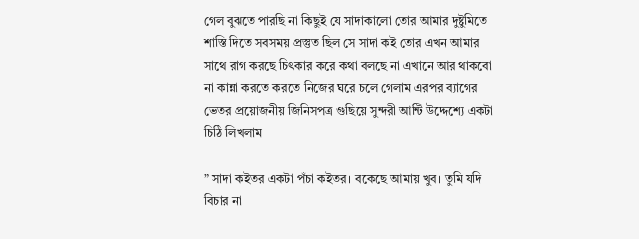গেল বুঝতে পারছি না কিছুই যে সাদাকালো তোর আমার দুষ্টুমিতে শাস্তি দিতে সবসময় প্রস্তুত ছিল সে সাদা কই তোর এখন আমার সাথে রাগ করছে চিৎকার করে কথা বলছে না এখানে আর থাকবো না কান্না করতে করতে নিজের ঘরে চলে গেলাম এরপর ব্যাগের ভেতর প্রয়োজনীয় জিনিসপত্র গুছিয়ে সুন্দরী আন্টি উদ্দেশ্যে একটা চিঠি লিখলাম

” সাদা কইতর একটা পঁচা কইতর। বকেছে আমায় খুব। তুমি যদি বিচার না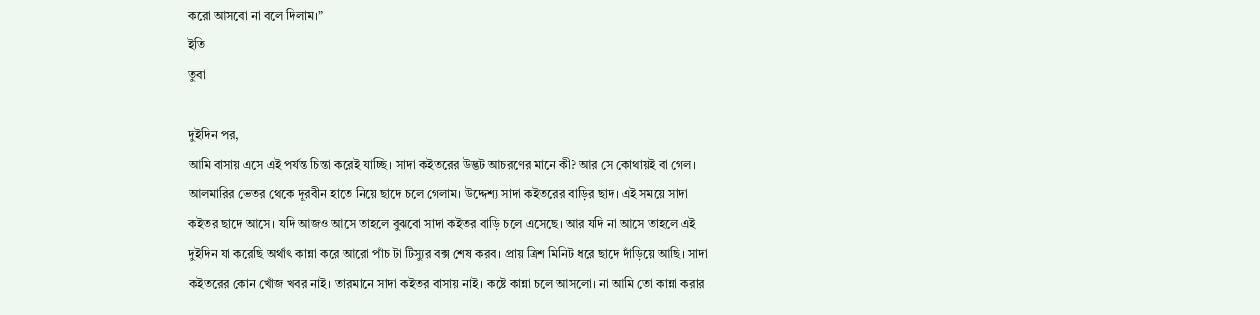করো আসবো না বলে দিলাম।”
ইতি
তুবা

দুইদিন পর,
আমি বাসায় এসে এই পর্যন্ত চিন্তা করেই যাচ্ছি। সাদা কইতরের উদ্ভট আচরণের মানে কী? আর সে কোথায়ই বা গেল। আলমারির ভেতর থেকে দূরবীন হাতে নিয়ে ছাদে চলে গেলাম। উদ্দেশ্য সাদা কইতরের বাড়ির ছাদ। এই সময়ে সাদা কইতর ছাদে আসে। যদি আজও আসে তাহলে বুঝবো সাদা কইতর বাড়ি চলে এসেছে। আর যদি না আসে তাহলে এই দুইদিন যা করেছি অর্থাৎ কান্না করে আরো পাঁচ টা টিস্যুর বক্স শেষ করব। প্রায় ত্রিশ মিনিট ধরে ছাদে দাঁড়িয়ে আছি। সাদা কইতরের কোন খোঁজ খবর নাই। তারমানে সাদা কইতর বাসায় নাই। কষ্টে কান্না চলে আসলো। না আমি তো কান্না করার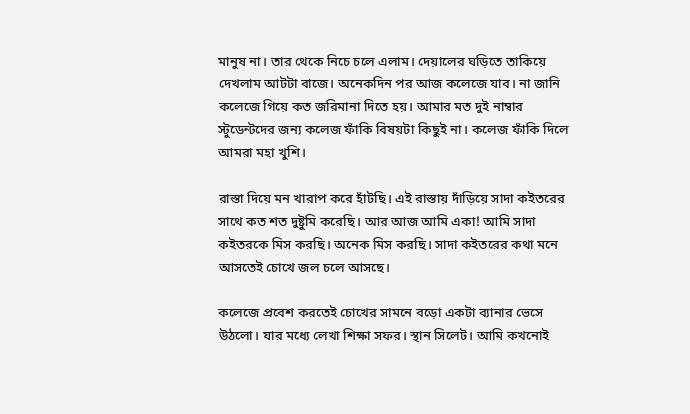মানুষ না। তার থেকে নিচে চলে এলাম। দেয়ালের ঘড়িতে তাকিয়ে দেখলাম আটটা বাজে। অনেকদিন পর আজ কলেজে যাব। না জানি কলেজে গিয়ে কত জরিমানা দিতে হয়। আমার মত দুই নাম্বার স্টুডেন্টদের জন্য কলেজ ফাঁকি বিষয়টা কিছুই না। কলেজ ফাঁকি দিলে আমরা মহা খুশি।

রাস্তা দিয়ে মন খারাপ করে হাঁটছি। এই রাস্তায় দাঁড়িয়ে সাদা কইতরের সাথে কত শত দুষ্টুমি করেছি। আর আজ আমি একা! আমি সাদা কইতরকে মিস করছি। অনেক মিস করছি। সাদা কইতরের কথা মনে আসতেই চোখে জল চলে আসছে।

কলেজে প্রবেশ করতেই চোখের সামনে বড়ো একটা ব্যানার ভেসে উঠলো। যার মধ্যে লেখা শিক্ষা সফর। স্থান সিলেট। আমি কখনোই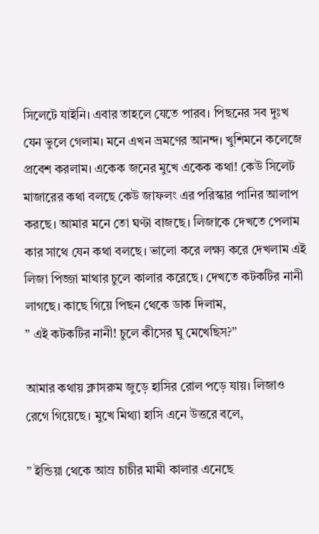সিলেটে যাইনি। এবার তাহলে যেতে পারব। পিছনের সব দুঃখ যেন ভুলে গেলাম। মনে এখন ভ্রমণের আনন্দ। খুশিমনে কলেজে প্রবেশ করলাম। একেক জনের মুখে একেক কথা! কেউ সিলেট মাজারের কথা বলছে কেউ জাফলং এর পরিস্কার পানির আলাপ করছে। আমার মনে তো ঘণ্টা বাজছে। লিজাকে দেখতে পেলাম কার সাথে যেন কথা বলছে। ভালো করে লক্ষ্য করে দেখলাম এই লিজা পিজ্জা মাথার চুলে কালার করেছে। দেখতে কটকটির নানী লাগছে। কাছে গিয়ে পিছন থেকে ডাক দিলাম,
” এই কটকটির নানী! চুলে কীসের ঘু মেখেছিস?”

আমার কথায় ক্লাসরুম জুড়ে হাসির রোল পড়ে যায়। লিজাও রেগে গিয়েছে। মুখে মিথ্যা হাসি এনে উত্তরে বলে,

” ইন্ডিয়া থেকে আম্র চাচীর মামী কালার এনেছে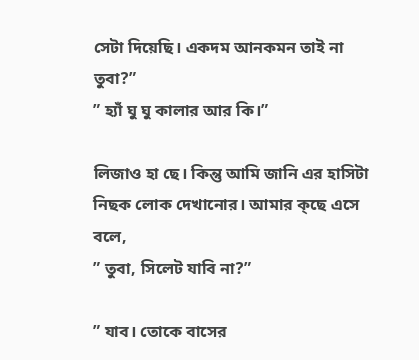সেটা দিয়েছি। একদম আনকমন তাই না তুবা?”
” হ্যাঁ ঘু ঘু কালার আর কি।”

লিজাও হা ছে। কিন্তু আমি জানি এর হাসিটা নিছক লোক দেখানোর। আমার ক্ছে এসে বলে,
” তুবা, সিলেট যাবি না?”

” যাব। তোকে বাসের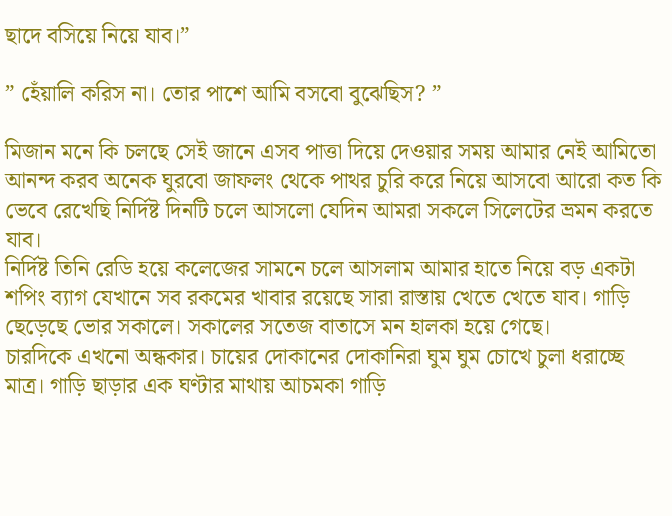ছাদে বসিয়ে নিয়ে যাব।”

” হেঁয়ালি করিস না। তোর পাশে আমি বসবো বুঝেছিস? ”

মিজান মনে কি চলছে সেই জানে এসব পাত্তা দিয়ে দেওয়ার সময় আমার নেই আমিতো আনন্দ করব অনেক ঘুরবো জাফলং থেকে পাথর চুরি করে নিয়ে আসবো আরো কত কি ভেবে রেখেছি নির্দিষ্ট দিনটি চলে আসলো যেদিন আমরা সকলে সিলেটের ভ্রমন করতে যাব।
নির্দিষ্ট তিনি রেডি হয়ে কলেজের সামনে চলে আসলাম আমার হাতে নিয়ে বড় একটা শপিং ব্যাগ যেখানে সব রকমের খাবার রয়েছে সারা রাস্তায় খেতে খেতে যাব। গাড়ি ছেড়েছে ভোর সকালে। সকালের সতেজ বাতাসে মন হালকা হয়ে গেছে।
চারদিকে এখনো অন্ধকার। চায়ের দোকানের দোকানিরা ঘুম ঘুম চোখে চুলা ধরাচ্ছে মাত্র। গাড়ি ছাড়ার এক ঘণ্টার মাথায় আচমকা গাড়ি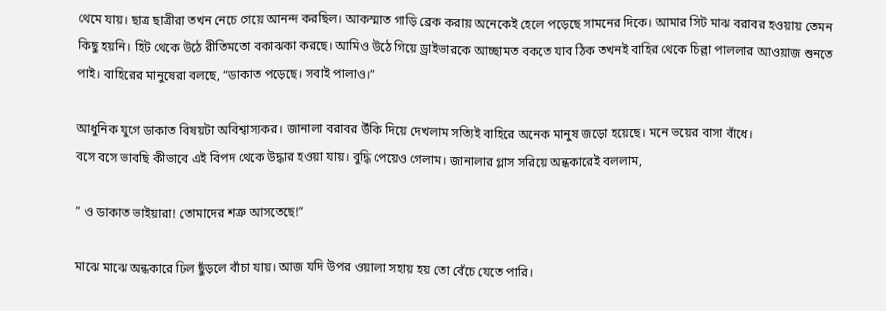থেমে যায়। ছাত্র ছাত্রীরা তখন নেচে গেয়ে আনন্দ করছিল। আকস্মাত গাড়ি ব্রেক করায় অনেকেই হেলে পড়েছে সামনের দিকে। আমার সিট মাঝ বরাবর হওয়ায় তেমন কিছু হয়নি। হিট থেকে উঠে রীতিমতো বকাঝকা করছে। আমিও উঠে গিয়ে ড্রাইভারকে আচ্ছামত বকতে যাব ঠিক তখনই বাহির থেকে চিল্লা পাললার আওয়াজ শুনতে পাই। বাহিরের মানুষেরা বলছে, “ডাকাত পড়েছে। সবাই পালাও।”

আধুনিক যুগে ডাকাত বিষয়টা অবিশ্বাস্যকর। জানালা বরাবর উঁকি দিয়ে দেখলাম সত্যিই বাহিরে অনেক মানুষ জড়ো হয়েছে। মনে ভয়ের বাসা বাঁধে।
বসে বসে ভাবছি কীভাবে এই বিপদ থেকে উদ্ধার হওয়া যায়। বুদ্ধি পেয়েও গেলাম। জানালার গ্লাস সরিয়ে অন্ধকারেই বললাম,

” ও ডাকাত ভাইয়ারা! তোমাদের শত্রু আসতেছে!”

মাঝে মাঝে অন্ধকারে ঢিল ছুঁড়লে বাঁচা যায়। আজ যদি উপর ওয়ালা সহায় হয় তো বেঁচে যেতে পারি।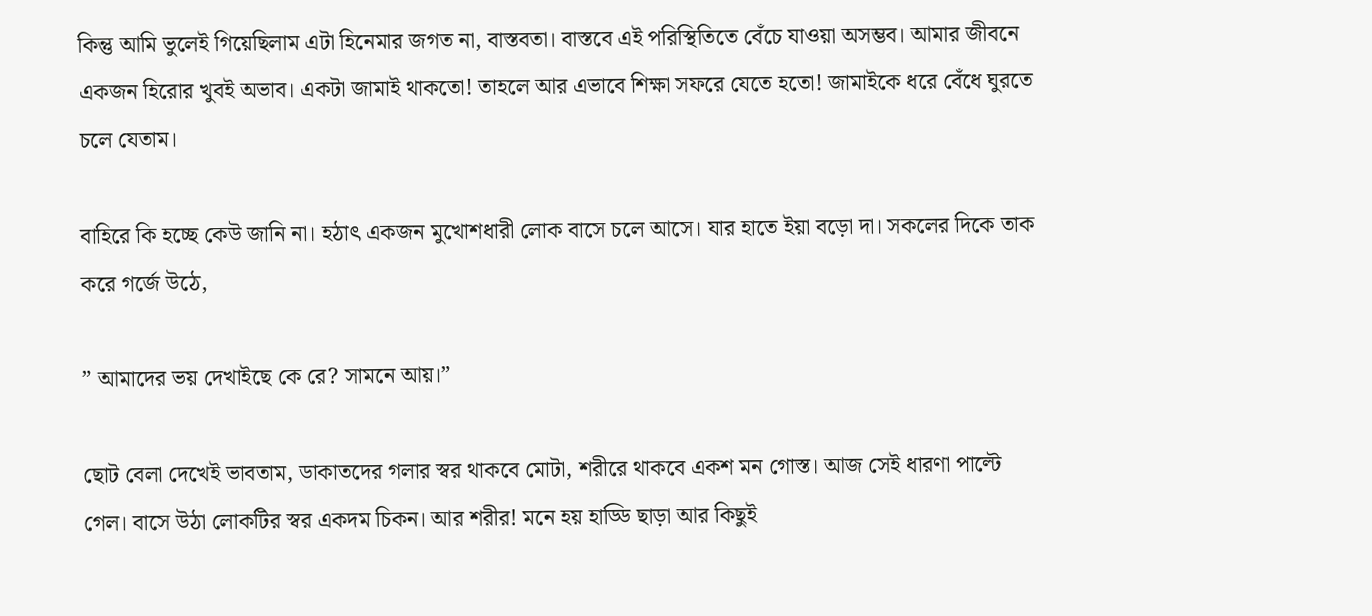কিন্তু আমি ভুলেই গিয়েছিলাম এটা হিনেমার জগত না, বাস্তবতা। বাস্তবে এই পরিস্থিতিতে বেঁচে যাওয়া অসম্ভব। আমার জীবনে একজন হিরোর খুবই অভাব। একটা জামাই থাকতো! তাহলে আর এভাবে শিক্ষা সফরে যেতে হতো! জামাইকে ধরে বেঁধে ঘুরতে চলে যেতাম।

বাহিরে কি হচ্ছে কেউ জানি না। হঠাৎ একজন মুখোশধারী লোক বাসে চলে আসে। যার হাতে ইয়া বড়ো দা। সকলের দিকে তাক করে গর্জে উঠে,

” আমাদের ভয় দেখাইছে কে রে? সামনে আয়।”

ছোট বেলা দেখেই ভাবতাম, ডাকাতদের গলার স্বর থাকবে মোটা, শরীরে থাকবে একশ মন গোস্ত। আজ সেই ধারণা পাল্টে গেল। বাসে উঠা লোকটির স্বর একদম চিকন। আর শরীর! মনে হয় হাড্ডি ছাড়া আর কিছুই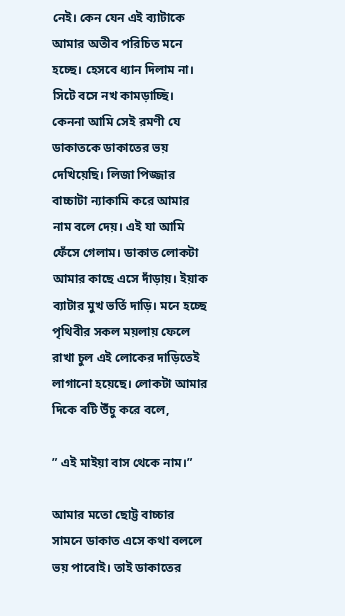নেই। কেন যেন এই ব্যাটাকে আমার অতীব পরিচিত মনে হচ্ছে। হেসবে ধ্যান দিলাম না। সিটে বসে নখ কামড়াচ্ছি। কেননা আমি সেই রমণী যে ডাকাতকে ডাকাতের ভয় দেখিয়েছি। লিজা পিজ্জার বাচ্চাটা ন্যাকামি করে আমার নাম বলে দেয়। এই যা আমি ফেঁসে গেলাম। ডাকাত লোকটা আমার কাছে এসে দাঁড়ায়। ইয়াক ব্যাটার মুখ ভর্তি দাড়ি। মনে হচ্ছে পৃথিবীর সকল ময়লায় ফেলে রাখা চুল এই লোকের দাড়িতেই লাগানো হয়েছে। লোকটা আমার দিকে বটি উঁচু করে বলে,

” এই মাইয়া বাস থেকে নাম।”

আমার মতো ছোট্ট বাচ্চার সামনে ডাকাত এসে কথা বললে ভয় পাবোই। তাই ডাকাতের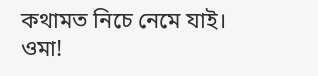কথামত নিচে নেমে যাই। ওমা!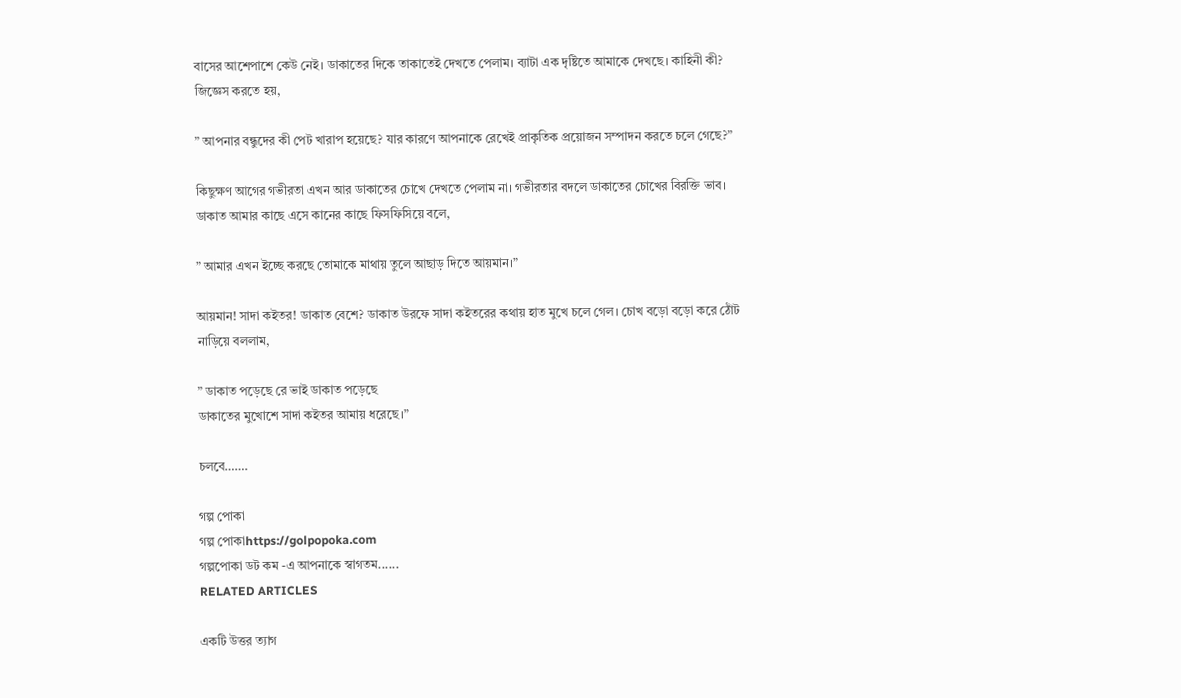বাসের আশেপাশে কেউ নেই। ডাকাতের দিকে তাকাতেই দেখতে পেলাম। ব্যাটা এক দৃষ্টিতে আমাকে দেখছে। কাহিনী কী? জিজ্ঞেস করতে হয়,

” আপনার বন্ধুদের কী পেট খারাপ হয়েছে? যার কারণে আপনাকে রেখেই প্রাকৃতিক প্রয়োজন সম্পাদন করতে চলে গেছে?”

কিছুক্ষণ আগের গভীরতা এখন আর ডাকাতের চোখে দেখতে পেলাম না। গভীরতার বদলে ডাকাতের চোখের বিরক্তি ভাব। ডাকাত আমার কাছে এসে কানের কাছে ফিসফিসিয়ে বলে,

” আমার এখন ইচ্ছে করছে তোমাকে মাথায় তুলে আছাড় দিতে আয়মান।”

আয়মান! সাদা কইতর! ডাকাত বেশে? ডাকাত উরফে সাদা কইতরের কথায় হাত মুখে চলে গেল। চোখ বড়ো বড়ো করে ঠোঁট নাড়িয়ে বললাম,

” ডাকাত পড়েছে রে ভাই ডাকাত পড়েছে
ডাকাতের মুখোশে সাদা কইতর আমায় ধরেছে।”

চলবে…….

গল্প পোকা
গল্প পোকাhttps://golpopoka.com
গল্পপোকা ডট কম -এ আপনাকে স্বাগতম......
RELATED ARTICLES

একটি উত্তর ত্যাগ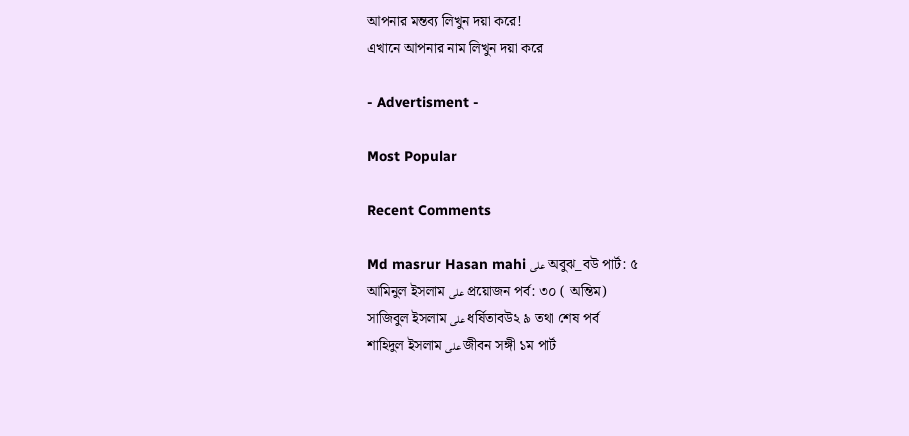আপনার মন্তব্য লিখুন দয়া করে!
এখানে আপনার নাম লিখুন দয়া করে

- Advertisment -

Most Popular

Recent Comments

Md masrur Hasan mahi على অবুঝ_বউ পার্ট: ৫
আমিনুল ইসলাম على প্রয়োজন পর্ব: ৩০ ( অন্তিম)
সাজিবুল ইসলাম على ধর্ষিতাবউ২ ৯ তথা শেষ পর্ব
শাহিদুল ইসলাম على জীবন সঙ্গী ১ম পার্ট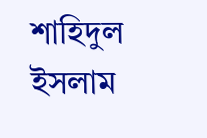শাহিদুল ইসলাম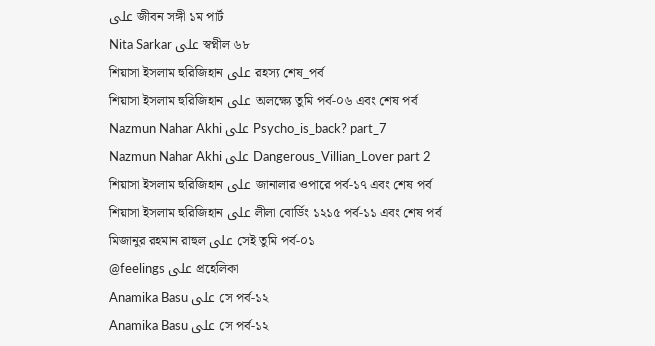على জীবন সঙ্গী ১ম পার্ট
Nita Sarkar على স্বপ্নীল ৬৮
শিয়াসা ইসলাম হুরিজিহান على রহস্য শেষ_পর্ব
শিয়াসা ইসলাম হুরিজিহান على অলক্ষ্যে তুমি পর্ব-০৬ এবং শেষ পর্ব
Nazmun Nahar Akhi على Psycho_is_back? part_7
Nazmun Nahar Akhi على Dangerous_Villian_Lover part 2
শিয়াসা ইসলাম হুরিজিহান على জানালার ওপারে পর্ব-১৭ এবং শেষ পর্ব
শিয়াসা ইসলাম হুরিজিহান على লীলা বোর্ডিং ১২১৫ পর্ব-১১ এবং শেষ পর্ব
মিজানুর রহমান রাহুল على সেই তুমি পর্ব-০১
@feelings على প্রহেলিকা
Anamika Basu على সে পর্ব-১২
Anamika Basu على সে পর্ব-১২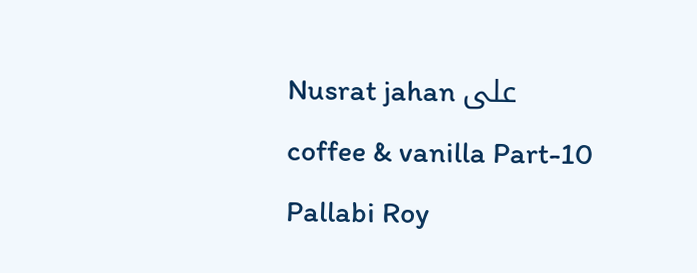Nusrat jahan على coffee & vanilla Part-10
Pallabi Roy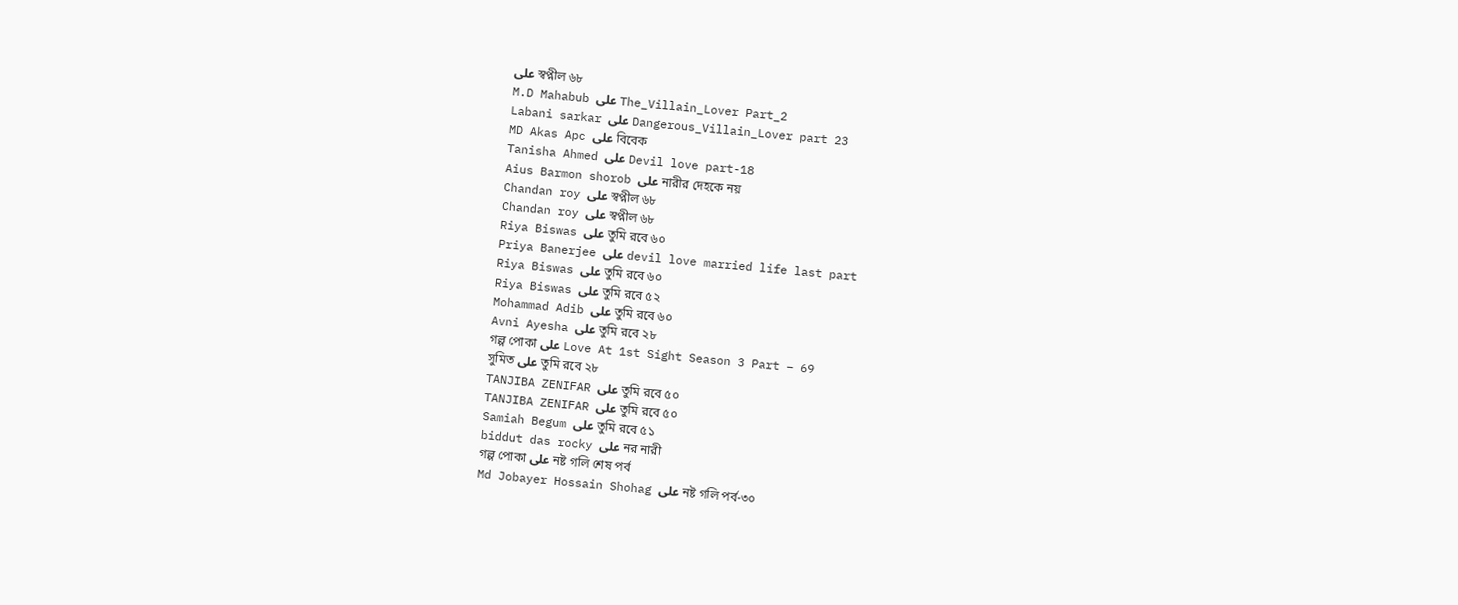على স্বপ্নীল ৬৮
M.D Mahabub على The_Villain_Lover Part_2
Labani sarkar على Dangerous_Villain_Lover part 23
MD Akas Apc على বিবেক
Tanisha Ahmed على Devil love part-18
Aius Barmon shorob على নারীর দেহকে নয়
Chandan roy على স্বপ্নীল ৬৮
Chandan roy على স্বপ্নীল ৬৮
Riya Biswas على তুমি রবে ৬০
Priya Banerjee على devil love married life last part
Riya Biswas على তুমি রবে ৬০
Riya Biswas على তুমি রবে ৫২
Mohammad Adib على তুমি রবে ৬০
Avni Ayesha على তুমি রবে ২৮
গল্প পোকা على Love At 1st Sight Season 3 Part – 69
সুমিত على তুমি রবে ২৮
TANJIBA ZENIFAR على তুমি রবে ৫০
TANJIBA ZENIFAR على তুমি রবে ৫০
Samiah Begum على তুমি রবে ৫১
biddut das rocky على নর নারী
গল্প পোকা على নষ্ট গলি শেষ পর্ব
Md Jobayer Hossain Shohag على নষ্ট গলি পর্ব-৩০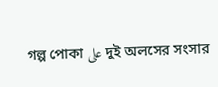গল্প পোকা على দুই অলসের সংসার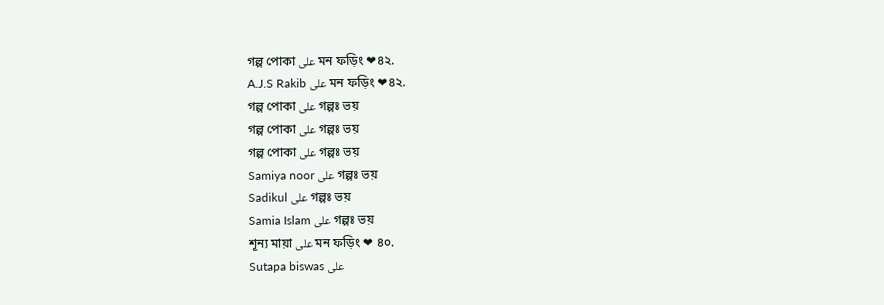গল্প পোকা على মন ফড়িং ❤৪২.
A.J.S Rakib على মন ফড়িং ❤৪২.
গল্প পোকা على গল্পঃ ভয়
গল্প পোকা على গল্পঃ ভয়
গল্প পোকা على গল্পঃ ভয়
Samiya noor على গল্পঃ ভয়
Sadikul على গল্পঃ ভয়
Samia Islam على গল্পঃ ভয়
শূন্য মায়া على মন ফড়িং ❤ ৪০.
Sutapa biswas على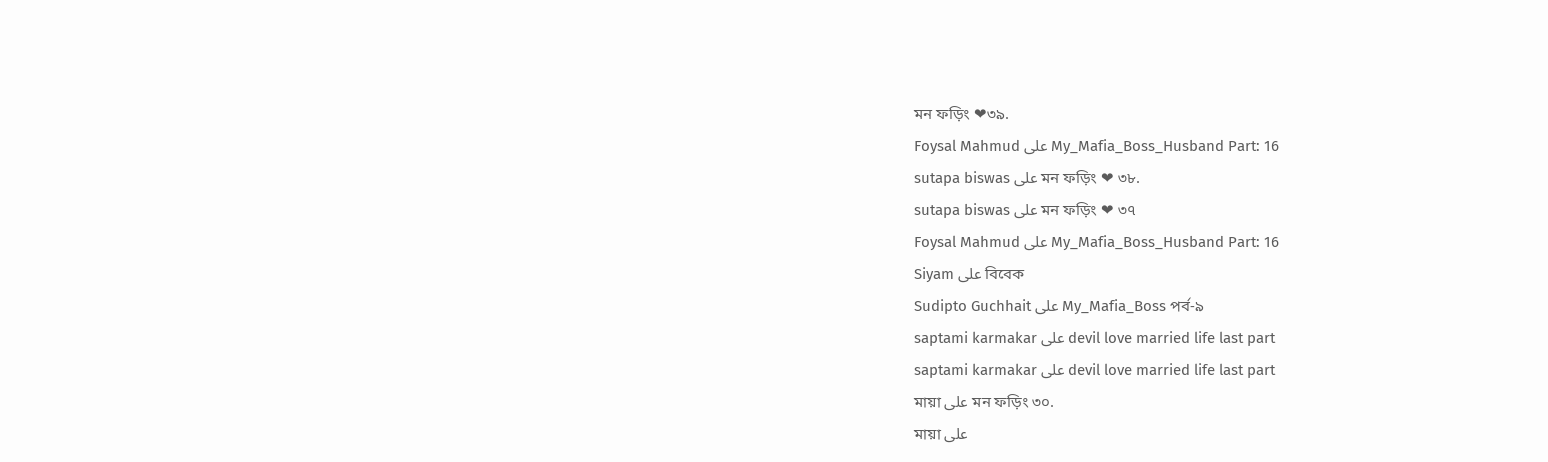মন ফড়িং ❤৩৯.
Foysal Mahmud على My_Mafia_Boss_Husband Part: 16
sutapa biswas على মন ফড়িং ❤ ৩৮.
sutapa biswas على মন ফড়িং ❤ ৩৭
Foysal Mahmud على My_Mafia_Boss_Husband Part: 16
Siyam على বিবেক
Sudipto Guchhait على My_Mafia_Boss পর্ব-৯
saptami karmakar على devil love married life last part
saptami karmakar على devil love married life last part
মায়া على মন ফড়িং ৩০.
মায়া على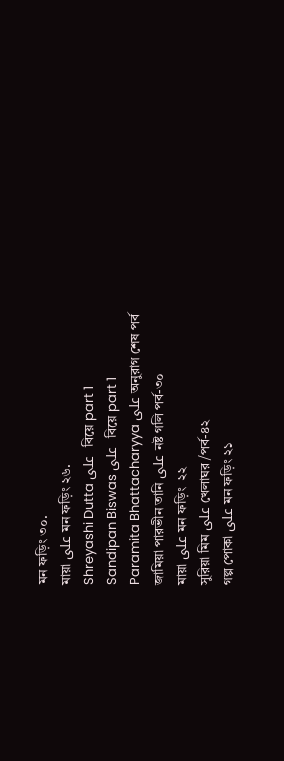মন ফড়িং ৩০.
মায়া على মন ফড়িং ২৬.
Shreyashi Dutta على  বিয়ে part 1
Sandipan Biswas على  বিয়ে part 1
Paramita Bhattacharyya على অনুরাগ শেষ পর্ব
জামিয়া পারভীন তানি على নষ্ট গলি পর্ব-৩০
মায়া على মন ফড়িং  ২২
সুরিয়া মিম على খেলাঘর /পর্ব-৪২
গল্প পোকা على মন ফড়িং ২১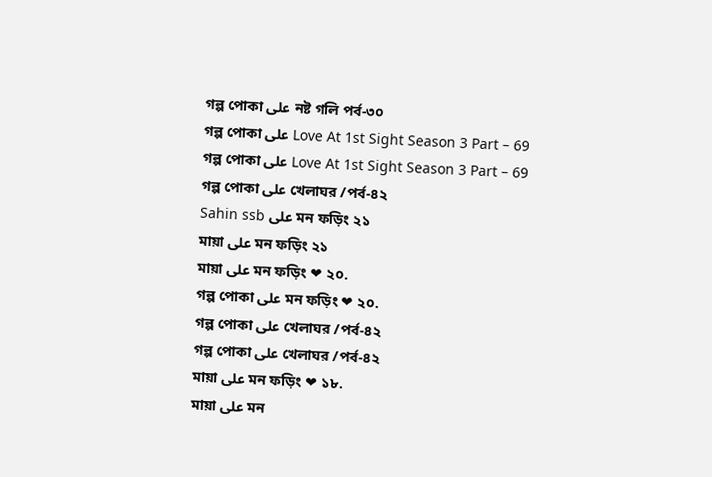গল্প পোকা على নষ্ট গলি পর্ব-৩০
গল্প পোকা على Love At 1st Sight Season 3 Part – 69
গল্প পোকা على Love At 1st Sight Season 3 Part – 69
গল্প পোকা على খেলাঘর /পর্ব-৪২
Sahin ssb على মন ফড়িং ২১
মায়া على মন ফড়িং ২১
মায়া على মন ফড়িং ❤ ২০.
গল্প পোকা على মন ফড়িং ❤ ২০.
গল্প পোকা على খেলাঘর /পর্ব-৪২
গল্প পোকা على খেলাঘর /পর্ব-৪২
মায়া على মন ফড়িং ❤ ১৮.
মায়া على মন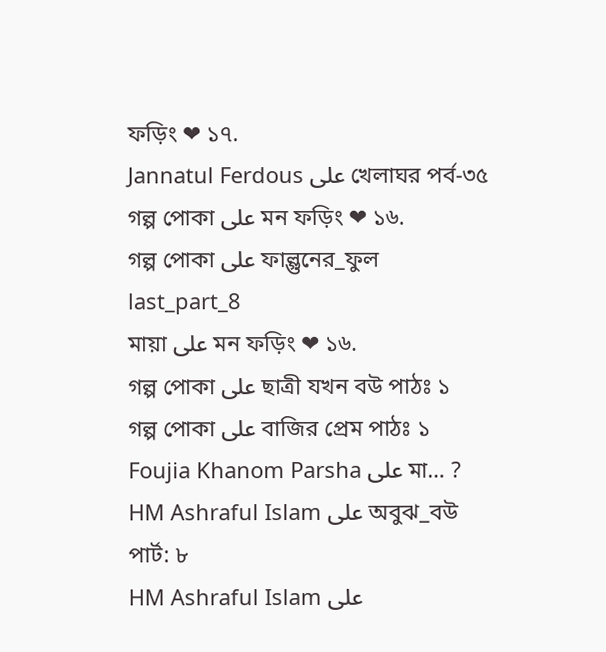ফড়িং ❤ ১৭.
Jannatul Ferdous على খেলাঘর পর্ব-৩৫
গল্প পোকা على মন ফড়িং ❤ ১৬.
গল্প পোকা على ফাল্গুনের_ফুল last_part_8
মায়া على মন ফড়িং ❤ ১৬.
গল্প পোকা على ছাত্রী যখন বউ পাঠঃ ১
গল্প পোকা على বাজির প্রেম পাঠঃ ১
Foujia Khanom Parsha على মা… ?
HM Ashraful Islam على অবুঝ_বউ পার্ট: ৮
HM Ashraful Islam على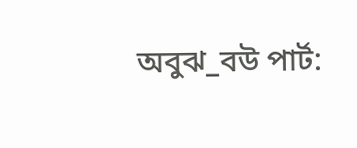অবুঝ_বউ পার্ট: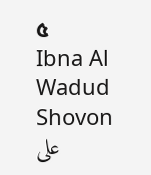৫
Ibna Al Wadud Shovon على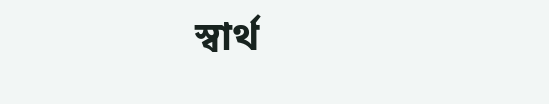স্বার্থ